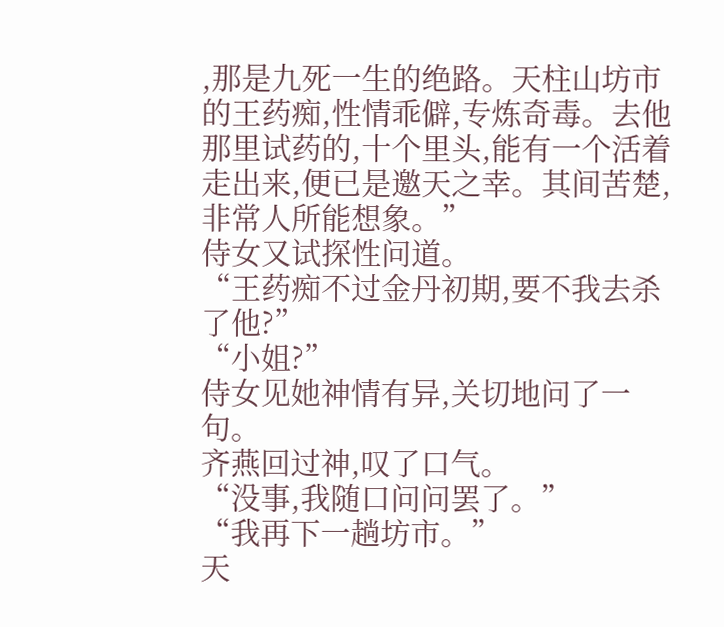,那是九死一生的绝路。天柱山坊市的王药痴,性情乖僻,专炼奇毒。去他那里试药的,十个里头,能有一个活着走出来,便已是邀天之幸。其间苦楚,非常人所能想象。”
侍女又试探性问道。
“王药痴不过金丹初期,要不我去杀了他?”
“小姐?”
侍女见她神情有异,关切地问了一句。
齐燕回过神,叹了口气。
“没事,我随口问问罢了。”
“我再下一趟坊市。”
天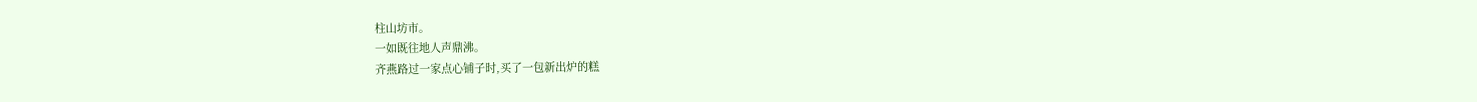柱山坊市。
一如既往地人声鼎沸。
齐燕路过一家点心铺子时,买了一包新出炉的糕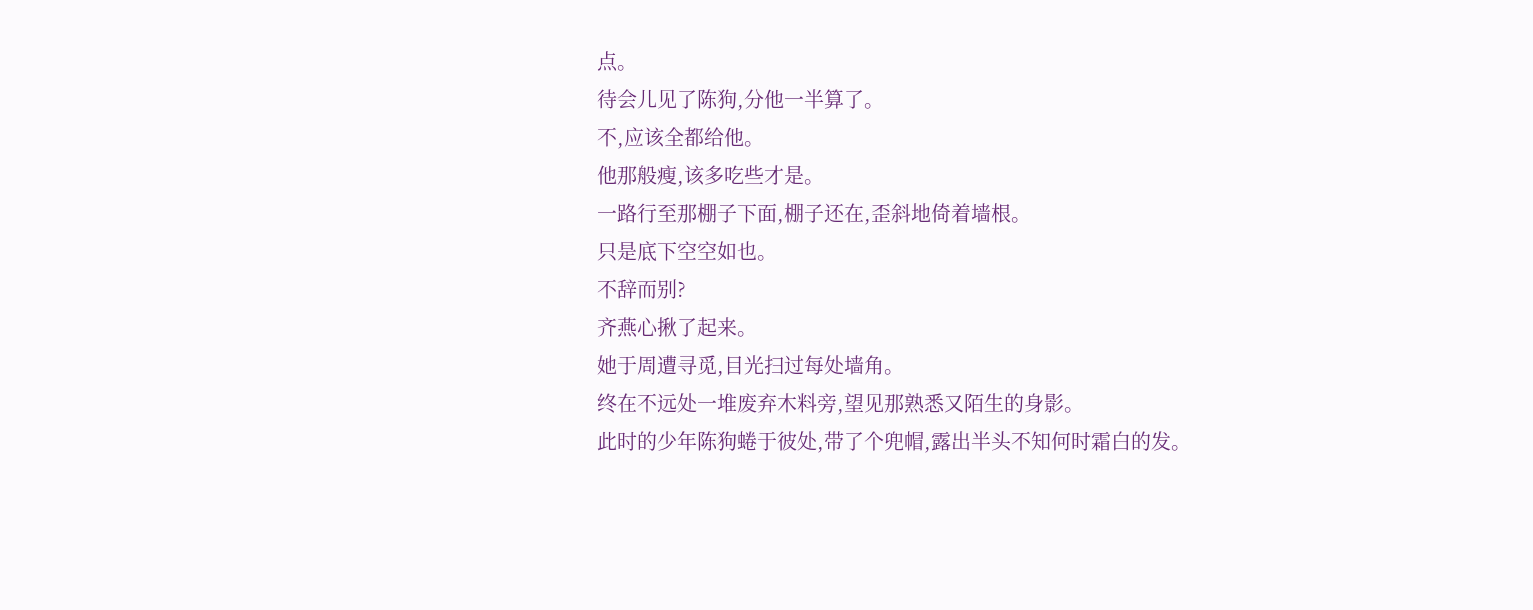点。
待会儿见了陈狗,分他一半算了。
不,应该全都给他。
他那般瘦,该多吃些才是。
一路行至那棚子下面,棚子还在,歪斜地倚着墙根。
只是底下空空如也。
不辞而别?
齐燕心揪了起来。
她于周遭寻觅,目光扫过每处墙角。
终在不远处一堆废弃木料旁,望见那熟悉又陌生的身影。
此时的少年陈狗蜷于彼处,带了个兜帽,露出半头不知何时霜白的发。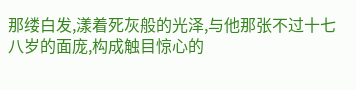那缕白发,漾着死灰般的光泽,与他那张不过十七八岁的面庞,构成触目惊心的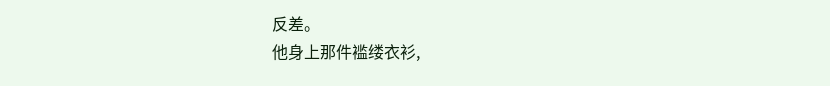反差。
他身上那件褴缕衣衫,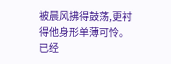被晨风拂得鼓荡,更衬得他身形单薄可怜。
已经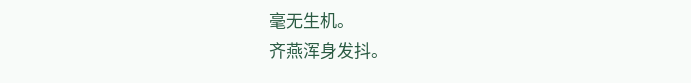毫无生机。
齐燕浑身发抖。